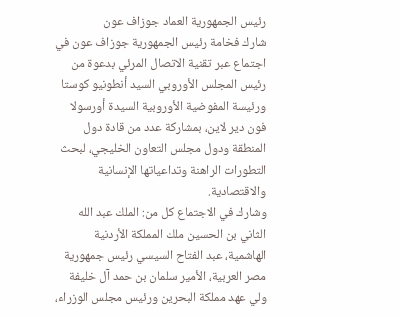رئيس الجمهورية العماد جوزاف عون
شارك فخامة رئيس الجمهورية جوزاف عون في اجتماع عبر تقنية الاتصال المرئي بدعوة من رئيس المجلس الأوروبي السيد أنطونيو كوستا ورئيسة المفوضية الأوروبية السيدة أورسولا فون دير لاين، بمشاركة عدد من قادة دول المنطقة ودول مجلس التعاون الخليجي، لبحث التطورات الراهنة وتداعياتها الإنسانية والاقتصادية.
وشارك في الاجتماع كل من: الملك عبد الله الثاني بن الحسين ملك المملكة الأردنية الهاشمية، عبد الفتاح السيسي رئيس جمهورية مصر العربية، الأمير سلمان بن حمد آل خليفة ولي عهد مملكة البحرين ورئيس مجلس الوزراء،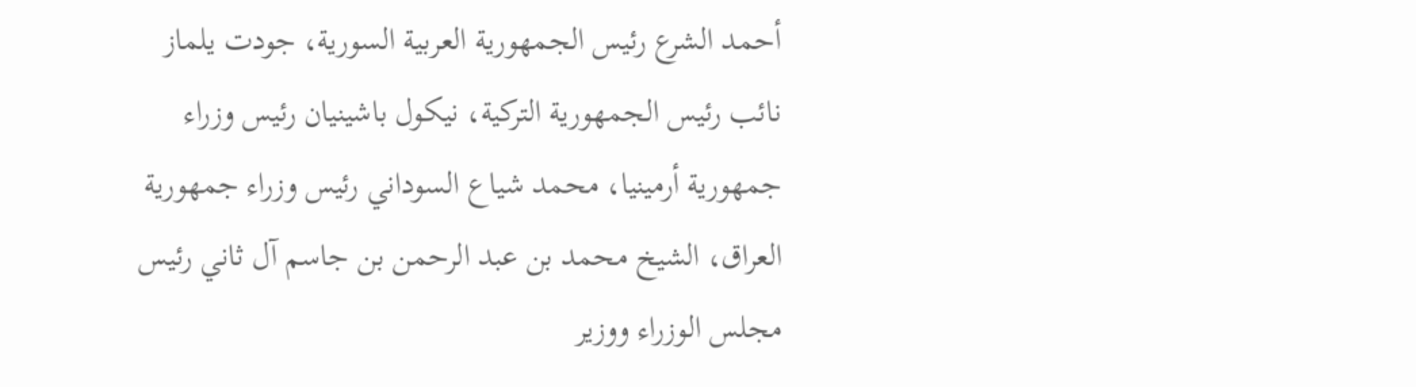أحمد الشرع رئيس الجمهورية العربية السورية، جودت يلماز نائب رئيس الجمهورية التركية، نيكول باشينيان رئيس وزراء جمهورية أرمينيا، محمد شياع السوداني رئيس وزراء جمهورية العراق، الشيخ محمد بن عبد الرحمن بن جاسم آل ثاني رئيس مجلس الوزراء ووزير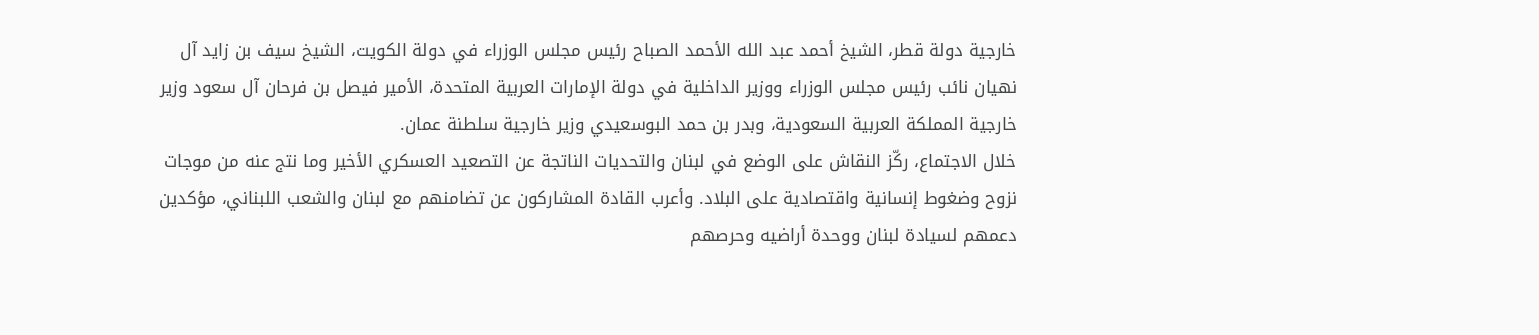خارجية دولة قطر، الشيخ أحمد عبد الله الأحمد الصباح رئيس مجلس الوزراء في دولة الكويت، الشيخ سيف بن زايد آل نهيان نائب رئيس مجلس الوزراء ووزير الداخلية في دولة الإمارات العربية المتحدة، الأمير فيصل بن فرحان آل سعود وزير خارجية المملكة العربية السعودية، وبدر بن حمد البوسعيدي وزير خارجية سلطنة عمان.
خلال الاجتماع، ركّز النقاش على الوضع في لبنان والتحديات الناتجة عن التصعيد العسكري الأخير وما نتج عنه من موجات نزوح وضغوط إنسانية واقتصادية على البلاد. وأعرب القادة المشاركون عن تضامنهم مع لبنان والشعب اللبناني، مؤكدين دعمهم لسيادة لبنان ووحدة أراضيه وحرصهم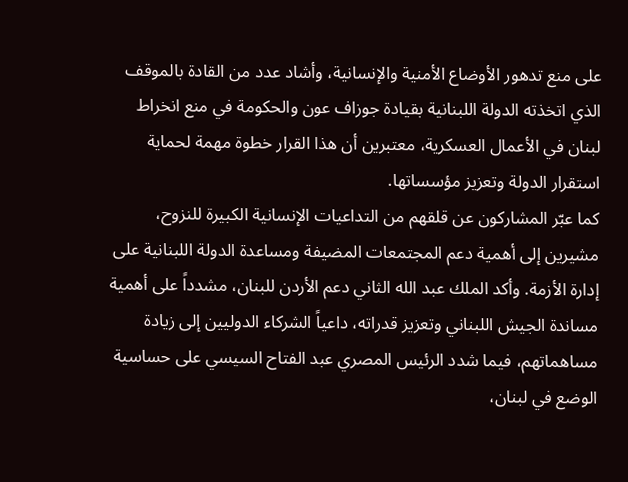على منع تدهور الأوضاع الأمنية والإنسانية، وأشاد عدد من القادة بالموقف الذي اتخذته الدولة اللبنانية بقيادة جوزاف عون والحكومة في منع انخراط لبنان في الأعمال العسكرية، معتبرين أن هذا القرار خطوة مهمة لحماية استقرار الدولة وتعزيز مؤسساتها.
كما عبّر المشاركون عن قلقهم من التداعيات الإنسانية الكبيرة للنزوح، مشيرين إلى أهمية دعم المجتمعات المضيفة ومساعدة الدولة اللبنانية على إدارة الأزمة. وأكد الملك عبد الله الثاني دعم الأردن للبنان، مشدداً على أهمية مساندة الجيش اللبناني وتعزيز قدراته، داعياً الشركاء الدوليين إلى زيادة مساهماتهم، فيما شدد الرئيس المصري عبد الفتاح السيسي على حساسية الوضع في لبنان،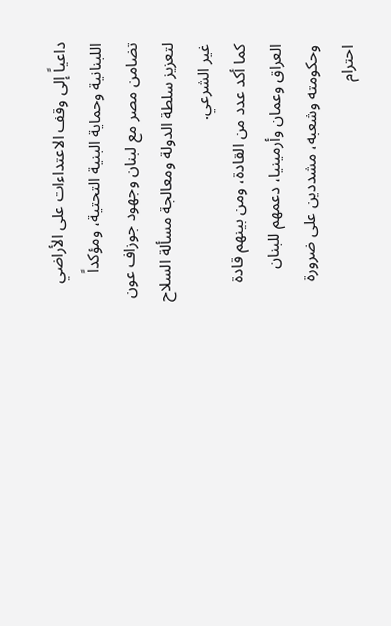داعياً إلى وقف الاعتداءات على الأراضي اللبنانية وحماية البنية التحتية، ومؤكداً تضامن مصر مع لبنان وجهود جوزاف عون لتعزيز سلطة الدولة ومعالجة مسألة السلاح غير الشرعي.
كما أكد عدد من القادة، ومن بينهم قادة العراق وعمان وأرمينيا، دعمهم للبنان وحكومته وشعبه، مشددين على ضرورة احترام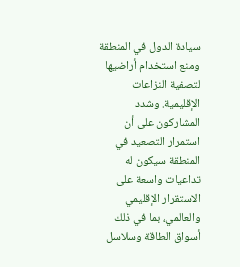سيادة الدول في المنطقة ومنع استخدام أراضيها لتصفية النزاعات الإقليمية. وشدد المشاركون على أن استمرار التصعيد في المنطقة سيكون له تداعيات واسعة على الاستقرار الإقليمي والعالمي، بما في ذلك أسواق الطاقة وسلاسل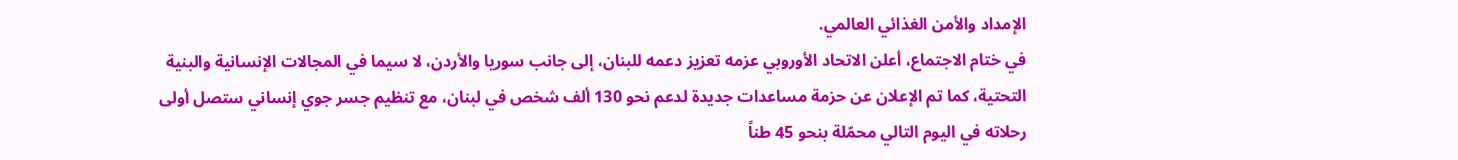الإمداد والأمن الغذائي العالمي.
في ختام الاجتماع، أعلن الاتحاد الأوروبي عزمه تعزيز دعمه للبنان، إلى جانب سوريا والأردن، لا سيما في المجالات الإنسانية والبنية التحتية، كما تم الإعلان عن حزمة مساعدات جديدة لدعم نحو 130 ألف شخص في لبنان، مع تنظيم جسر جوي إنساني ستصل أولى رحلاته في اليوم التالي محمّلة بنحو 45 طناً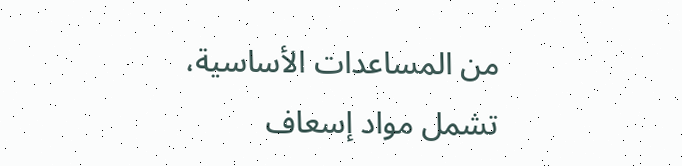من المساعدات الأساسية، تشمل مواد إسعاف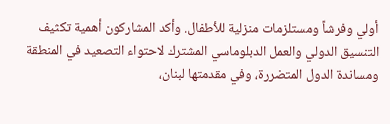أولي وفرشاً ومستلزمات منزلية للأطفال. وأكد المشاركون أهمية تكثيف التنسيق الدولي والعمل الدبلوماسي المشترك لاحتواء التصعيد في المنطقة ومساندة الدول المتضررة، وفي مقدمتها لبنان،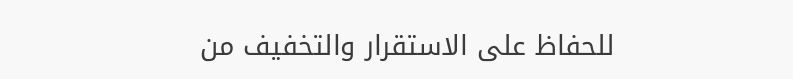للحفاظ على الاستقرار والتخفيف من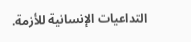التداعيات الإنسانية للأزمة.